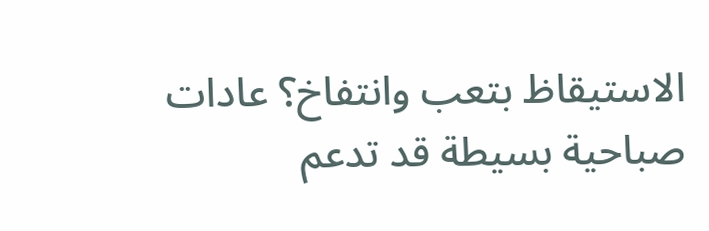الاستيقاظ بتعب وانتفاخ؟ عادات صباحية بسيطة قد تدعم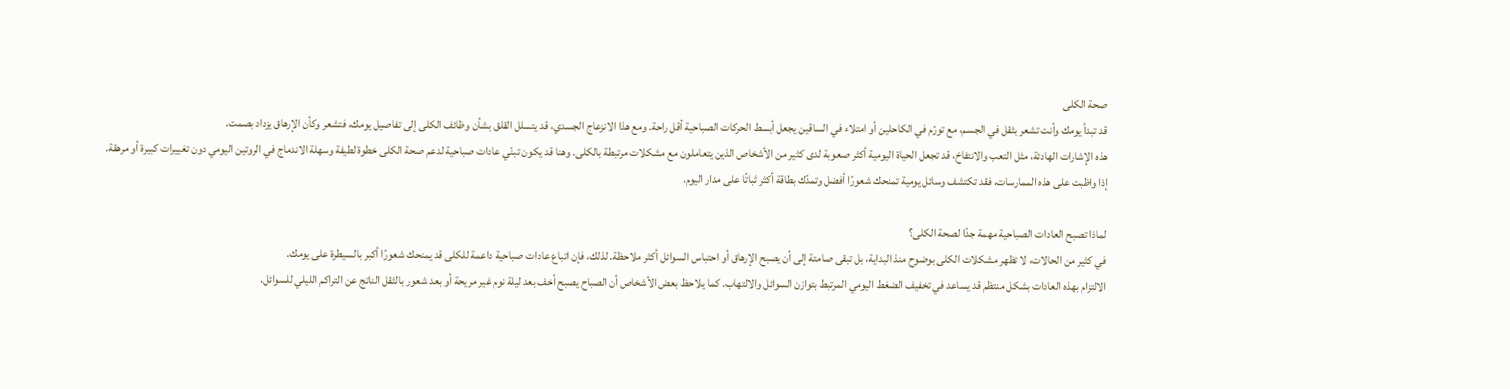صحة الكلى
قد تبدأ يومك وأنت تشعر بثقل في الجسم، مع تورّم في الكاحلين أو امتلاء في الساقين يجعل أبسط الحركات الصباحية أقل راحة. ومع هذا الانزعاج الجسدي، قد يتسلل القلق بشأن وظائف الكلى إلى تفاصيل يومك، فتشعر وكأن الإرهاق يزداد بصمت.
هذه الإشارات الهادئة، مثل التعب والانتفاخ، قد تجعل الحياة اليومية أكثر صعوبة لدى كثير من الأشخاص الذين يتعاملون مع مشكلات مرتبطة بالكلى. وهنا قد يكون تبنّي عادات صباحية لدعم صحة الكلى خطوة لطيفة وسهلة الاندماج في الروتين اليومي دون تغييرات كبيرة أو مرهقة.
إذا واظبت على هذه الممارسات، فقد تكتشف وسائل يومية تمنحك شعورًا أفضل وتمدّك بطاقة أكثر ثباتًا على مدار اليوم.

لماذا تصبح العادات الصباحية مهمة جدًا لصحة الكلى؟
في كثير من الحالات، لا تظهر مشكلات الكلى بوضوح منذ البداية، بل تبقى صامتة إلى أن يصبح الإرهاق أو احتباس السوائل أكثر ملاحظة. لذلك، فإن اتباع عادات صباحية داعمة للكلى قد يمنحك شعورًا أكبر بالسيطرة على يومك.
الالتزام بهذه العادات بشكل منتظم قد يساعد في تخفيف الضغط اليومي المرتبط بتوازن السوائل والالتهاب. كما يلاحظ بعض الأشخاص أن الصباح يصبح أخف بعد ليلة نوم غير مريحة أو بعد شعور بالثقل الناتج عن التراكم الليلي للسوائل.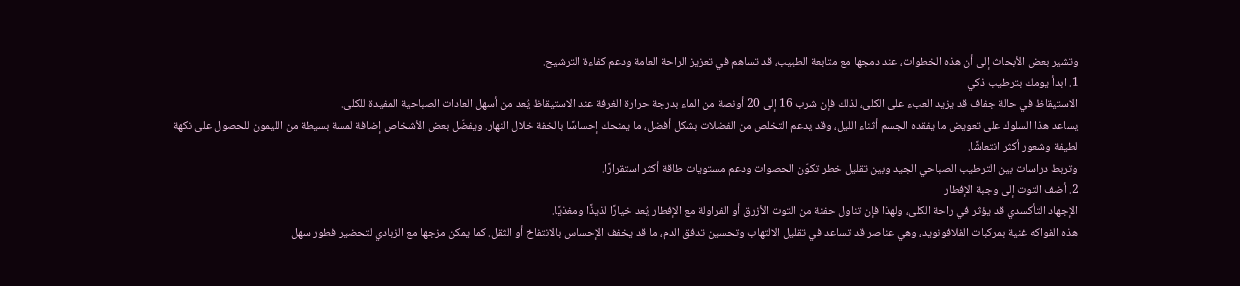وتشير بعض الأبحاث إلى أن هذه الخطوات، عند دمجها مع متابعة الطبيب، قد تساهم في تعزيز الراحة العامة ودعم كفاءة الترشيح.
1. ابدأ يومك بترطيب ذكي
الاستيقاظ في حالة جفاف قد يزيد العبء على الكلى، لذلك فإن شرب 16 إلى 20 أونصة من الماء بدرجة حرارة الغرفة عند الاستيقاظ يُعد من أسهل العادات الصباحية المفيدة للكلى.
يساعد هذا السلوك على تعويض ما يفقده الجسم أثناء الليل، وقد يدعم التخلص من الفضلات بشكل أفضل، ما يمنحك إحساسًا بالخفة خلال النهار. ويفضّل بعض الأشخاص إضافة لمسة بسيطة من الليمون للحصول على نكهة لطيفة وشعور أكثر انتعاشًا.
وتربط دراسات بين الترطيب الصباحي الجيد وبين تقليل خطر تكوّن الحصوات ودعم مستويات طاقة أكثر استقرارًا.
2. أضف التوت إلى وجبة الإفطار
الإجهاد التأكسدي قد يؤثر في راحة الكلى، ولهذا فإن تناول حفنة من التوت الأزرق أو الفراولة مع الإفطار يُعد خيارًا لذيذًا ومغذيًا.
هذه الفواكه غنية بمركبات الفلافونويد، وهي عناصر قد تساعد في تقليل الالتهاب وتحسين تدفق الدم، ما قد يخفف الإحساس بالانتفاخ أو الثقل. كما يمكن مزجها مع الزبادي لتحضير فطور سهل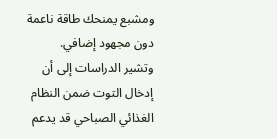ومشبع يمنحك طاقة ناعمة دون مجهود إضافي.
وتشير الدراسات إلى أن إدخال التوت ضمن النظام الغذائي الصباحي قد يدعم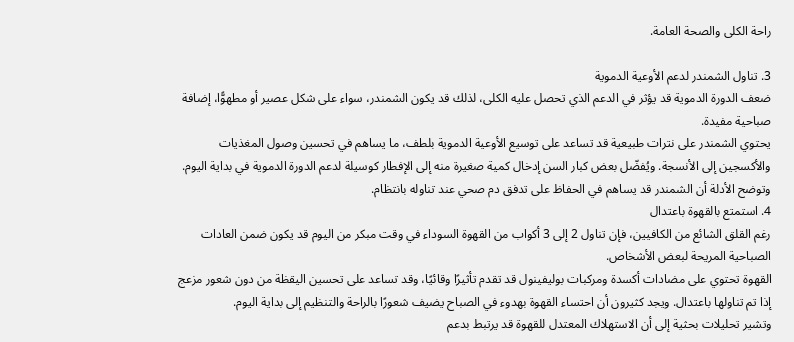راحة الكلى والصحة العامة.

3. تناول الشمندر لدعم الأوعية الدموية
ضعف الدورة الدموية قد يؤثر في الدعم الذي تحصل عليه الكلى، لذلك قد يكون الشمندر، سواء على شكل عصير أو مطهوًّا، إضافة صباحية مفيدة.
يحتوي الشمندر على نترات طبيعية قد تساعد على توسيع الأوعية الدموية بلطف، ما يساهم في تحسين وصول المغذيات والأكسجين إلى الأنسجة. ويُفضّل بعض كبار السن إدخال كمية صغيرة منه إلى الإفطار كوسيلة لدعم الدورة الدموية في بداية اليوم.
وتوضح الأدلة أن الشمندر قد يساهم في الحفاظ على تدفق دم صحي عند تناوله بانتظام.
4. استمتع بالقهوة باعتدال
رغم القلق الشائع من الكافيين، فإن تناول 2 إلى 3 أكواب من القهوة السوداء في وقت مبكر من اليوم قد يكون ضمن العادات الصباحية المريحة لبعض الأشخاص.
القهوة تحتوي على مضادات أكسدة ومركبات بوليفينول قد تقدم تأثيرًا وقائيًا، وقد تساعد على تحسين اليقظة من دون شعور مزعج إذا تم تناولها باعتدال. ويجد كثيرون أن احتساء القهوة بهدوء في الصباح يضيف شعورًا بالراحة والتنظيم إلى بداية اليوم.
وتشير تحليلات بحثية إلى أن الاستهلاك المعتدل للقهوة قد يرتبط بدعم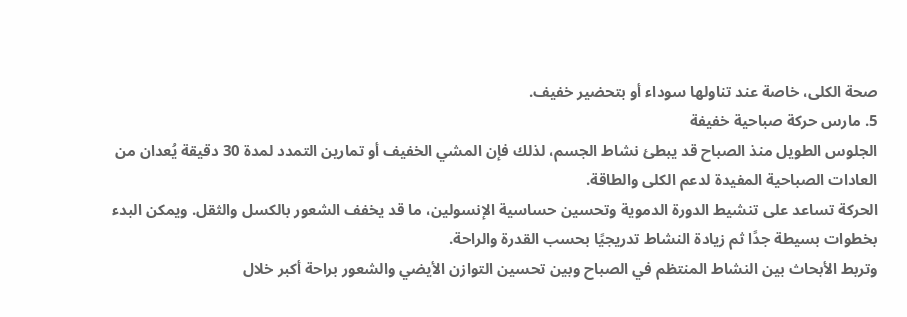صحة الكلى، خاصة عند تناولها سوداء أو بتحضير خفيف.
5. مارس حركة صباحية خفيفة
الجلوس الطويل منذ الصباح قد يبطئ نشاط الجسم، لذلك فإن المشي الخفيف أو تمارين التمدد لمدة 30 دقيقة يُعدان من العادات الصباحية المفيدة لدعم الكلى والطاقة.
الحركة تساعد على تنشيط الدورة الدموية وتحسين حساسية الإنسولين، ما قد يخفف الشعور بالكسل والثقل. ويمكن البدء بخطوات بسيطة جدًا ثم زيادة النشاط تدريجيًا بحسب القدرة والراحة.
وتربط الأبحاث بين النشاط المنتظم في الصباح وبين تحسين التوازن الأيضي والشعور براحة أكبر خلال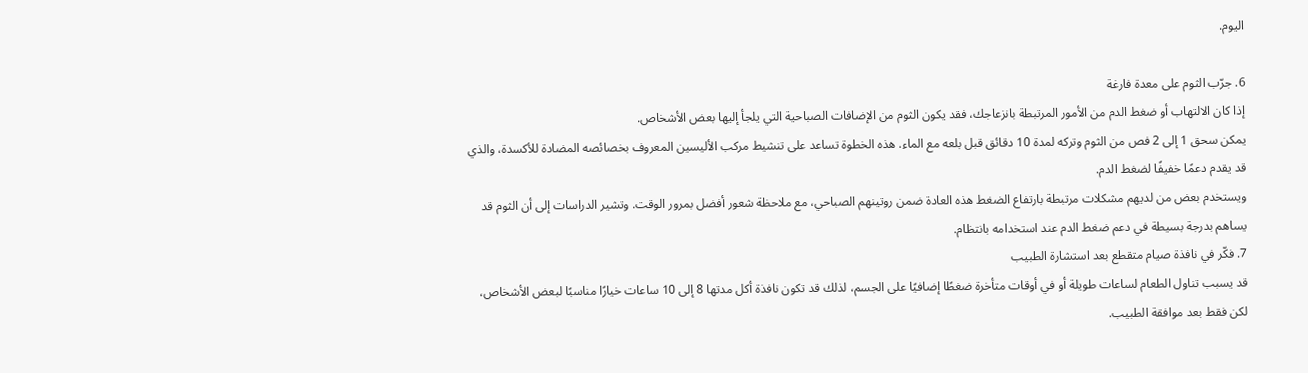اليوم.

6. جرّب الثوم على معدة فارغة
إذا كان الالتهاب أو ضغط الدم من الأمور المرتبطة بانزعاجك، فقد يكون الثوم من الإضافات الصباحية التي يلجأ إليها بعض الأشخاص.
يمكن سحق 1 إلى 2 فص من الثوم وتركه لمدة 10 دقائق قبل بلعه مع الماء. هذه الخطوة تساعد على تنشيط مركب الأليسين المعروف بخصائصه المضادة للأكسدة، والذي قد يقدم دعمًا خفيفًا لضغط الدم.
ويستخدم بعض من لديهم مشكلات مرتبطة بارتفاع الضغط هذه العادة ضمن روتينهم الصباحي، مع ملاحظة شعور أفضل بمرور الوقت. وتشير الدراسات إلى أن الثوم قد يساهم بدرجة بسيطة في دعم ضغط الدم عند استخدامه بانتظام.
7. فكّر في نافذة صيام متقطع بعد استشارة الطبيب
قد يسبب تناول الطعام لساعات طويلة أو في أوقات متأخرة ضغطًا إضافيًا على الجسم، لذلك قد تكون نافذة أكل مدتها 8 إلى 10 ساعات خيارًا مناسبًا لبعض الأشخاص، لكن فقط بعد موافقة الطبيب.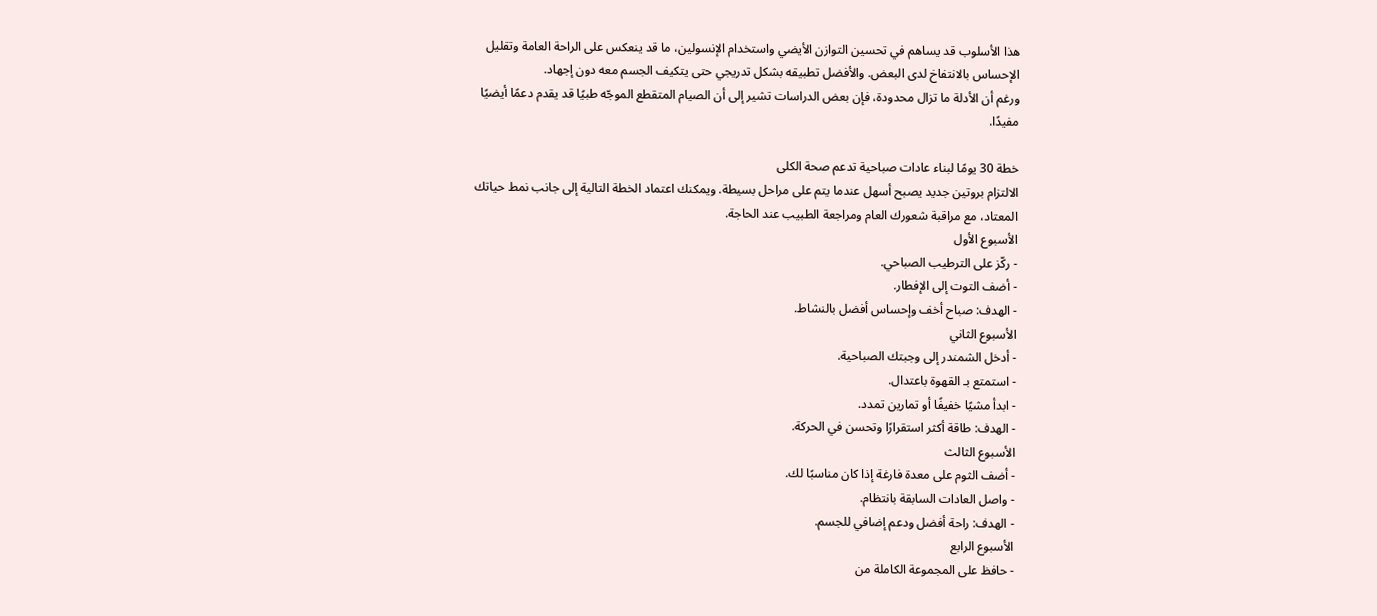هذا الأسلوب قد يساهم في تحسين التوازن الأيضي واستخدام الإنسولين، ما قد ينعكس على الراحة العامة وتقليل الإحساس بالانتفاخ لدى البعض. والأفضل تطبيقه بشكل تدريجي حتى يتكيف الجسم معه دون إجهاد.
ورغم أن الأدلة ما تزال محدودة، فإن بعض الدراسات تشير إلى أن الصيام المتقطع الموجّه طبيًا قد يقدم دعمًا أيضيًا مفيدًا.

خطة 30 يومًا لبناء عادات صباحية تدعم صحة الكلى
الالتزام بروتين جديد يصبح أسهل عندما يتم على مراحل بسيطة. ويمكنك اعتماد الخطة التالية إلى جانب نمط حياتك المعتاد، مع مراقبة شعورك العام ومراجعة الطبيب عند الحاجة.
الأسبوع الأول
- ركّز على الترطيب الصباحي.
- أضف التوت إلى الإفطار.
- الهدف: صباح أخف وإحساس أفضل بالنشاط.
الأسبوع الثاني
- أدخل الشمندر إلى وجبتك الصباحية.
- استمتع بـ القهوة باعتدال.
- ابدأ مشيًا خفيفًا أو تمارين تمدد.
- الهدف: طاقة أكثر استقرارًا وتحسن في الحركة.
الأسبوع الثالث
- أضف الثوم على معدة فارغة إذا كان مناسبًا لك.
- واصل العادات السابقة بانتظام.
- الهدف: راحة أفضل ودعم إضافي للجسم.
الأسبوع الرابع
- حافظ على المجموعة الكاملة من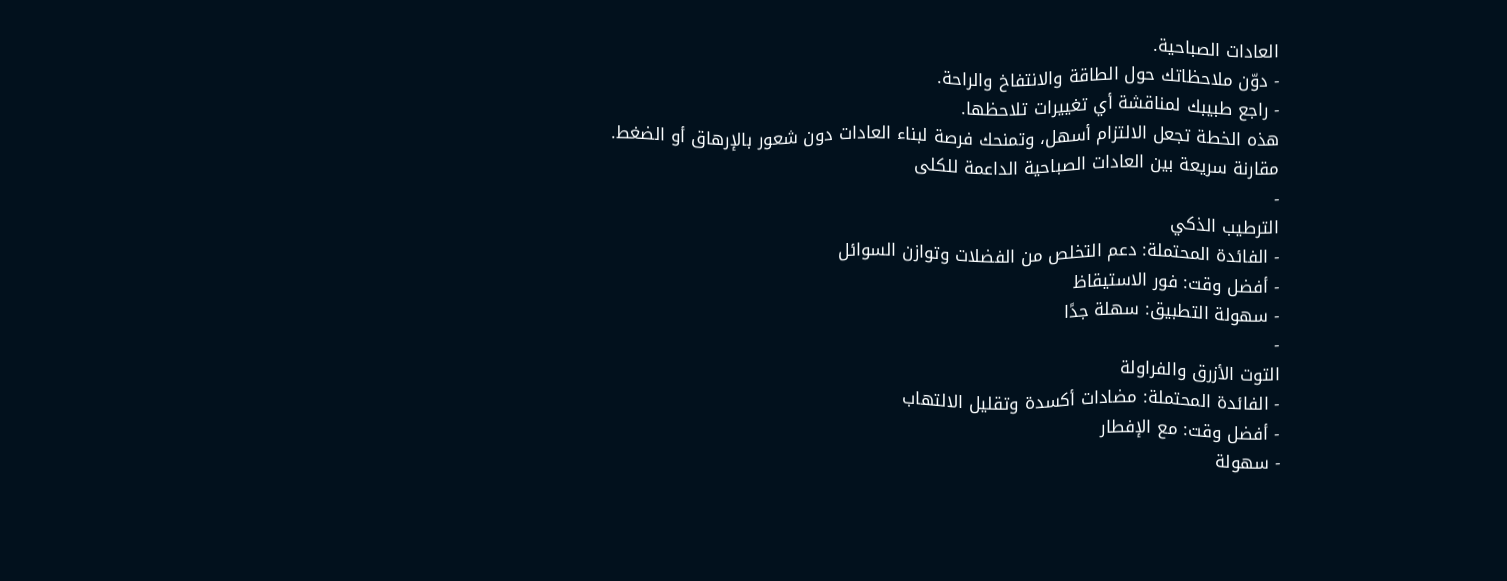العادات الصباحية.
- دوّن ملاحظاتك حول الطاقة والانتفاخ والراحة.
- راجع طبيبك لمناقشة أي تغييرات تلاحظها.
هذه الخطة تجعل الالتزام أسهل، وتمنحك فرصة لبناء العادات دون شعور بالإرهاق أو الضغط.
مقارنة سريعة بين العادات الصباحية الداعمة للكلى
-
الترطيب الذكي
- الفائدة المحتملة: دعم التخلص من الفضلات وتوازن السوائل
- أفضل وقت: فور الاستيقاظ
- سهولة التطبيق: سهلة جدًا
-
التوت الأزرق والفراولة
- الفائدة المحتملة: مضادات أكسدة وتقليل الالتهاب
- أفضل وقت: مع الإفطار
- سهولة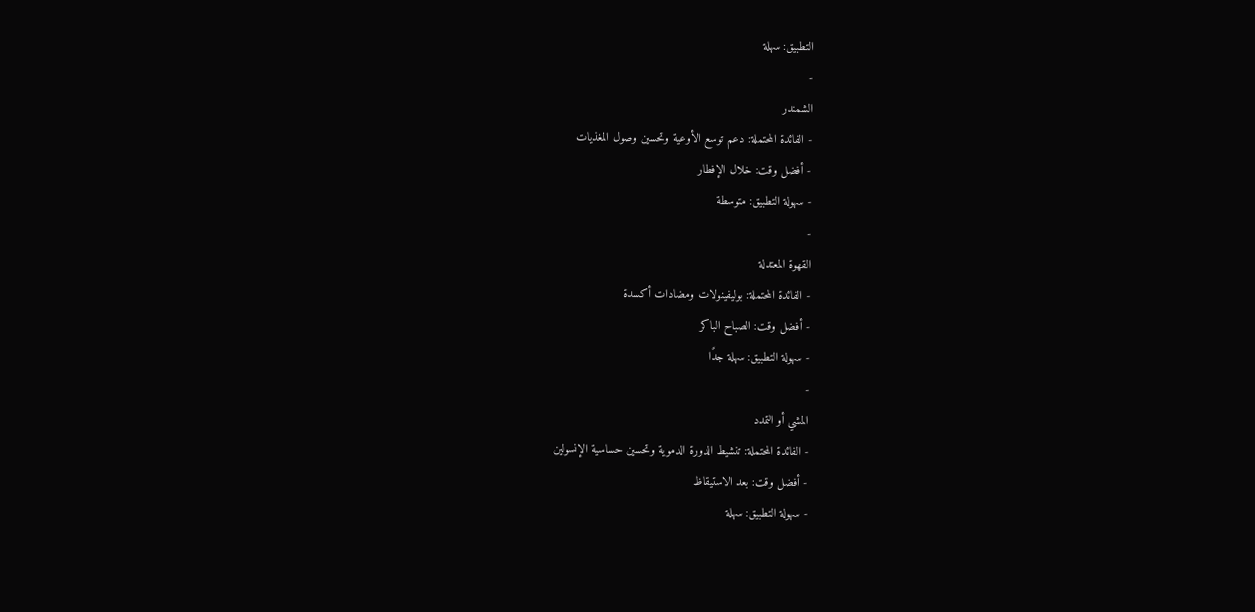التطبيق: سهلة
-
الشمندر
- الفائدة المحتملة: دعم توسع الأوعية وتحسين وصول المغذيات
- أفضل وقت: خلال الإفطار
- سهولة التطبيق: متوسطة
-
القهوة المعتدلة
- الفائدة المحتملة: بوليفينولات ومضادات أكسدة
- أفضل وقت: الصباح الباكر
- سهولة التطبيق: سهلة جدًا
-
المشي أو التمدد
- الفائدة المحتملة: تنشيط الدورة الدموية وتحسين حساسية الإنسولين
- أفضل وقت: بعد الاستيقاظ
- سهولة التطبيق: سهلة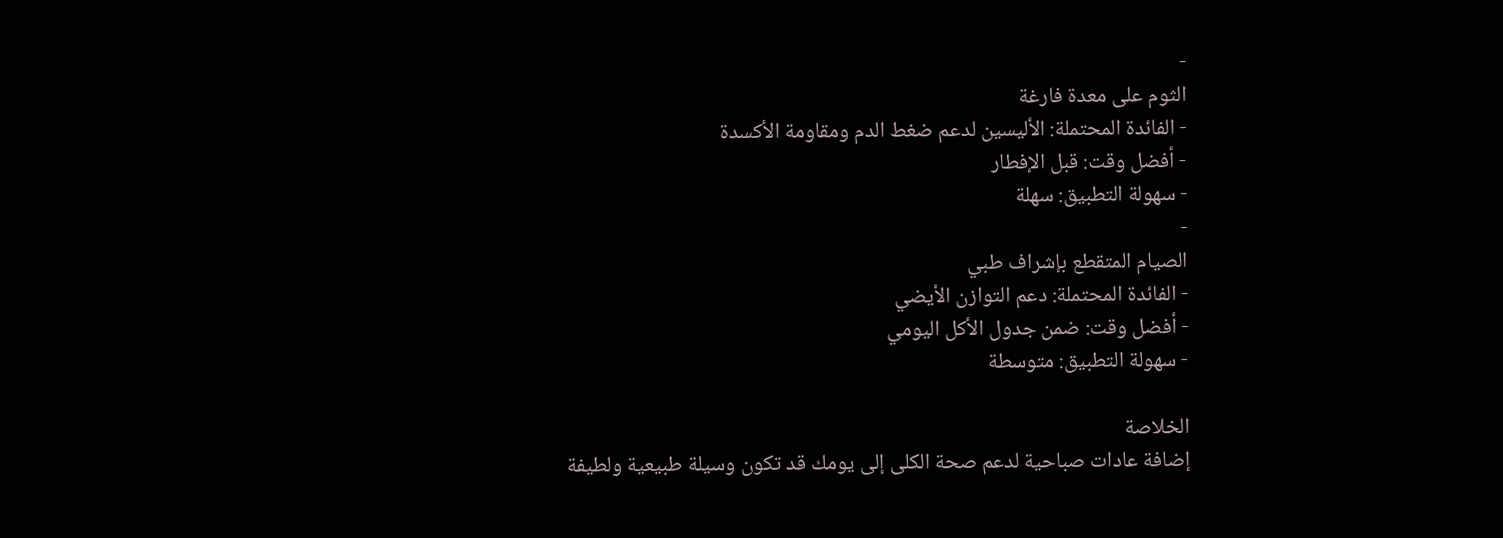-
الثوم على معدة فارغة
- الفائدة المحتملة: الأليسين لدعم ضغط الدم ومقاومة الأكسدة
- أفضل وقت: قبل الإفطار
- سهولة التطبيق: سهلة
-
الصيام المتقطع بإشراف طبي
- الفائدة المحتملة: دعم التوازن الأيضي
- أفضل وقت: ضمن جدول الأكل اليومي
- سهولة التطبيق: متوسطة

الخلاصة
إضافة عادات صباحية لدعم صحة الكلى إلى يومك قد تكون وسيلة طبيعية ولطيفة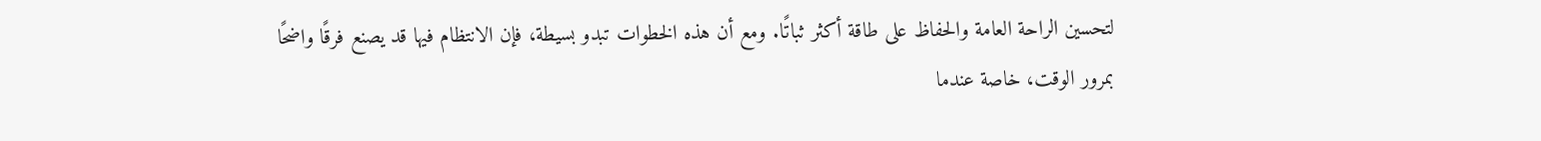لتحسين الراحة العامة والحفاظ على طاقة أكثر ثباتًا. ومع أن هذه الخطوات تبدو بسيطة، فإن الانتظام فيها قد يصنع فرقًا واضحًا بمرور الوقت، خاصة عندما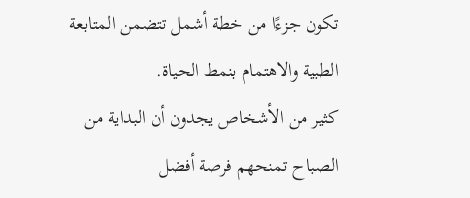تكون جزءًا من خطة أشمل تتضمن المتابعة الطبية والاهتمام بنمط الحياة.
كثير من الأشخاص يجدون أن البداية من الصباح تمنحهم فرصة أفضل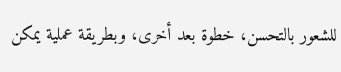للشعور بالتحسن، خطوة بعد أخرى، وبطريقة عملية يمكن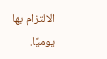الالتزام بها يوميًا.